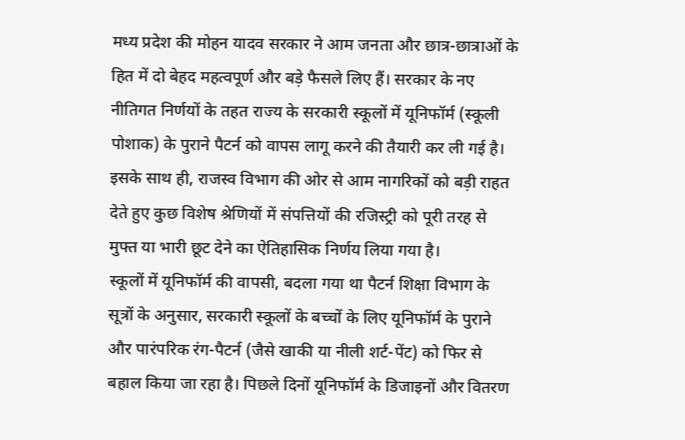मध्य प्रदेश की मोहन यादव सरकार ने आम जनता और छात्र-छात्राओं के हित में दो बेहद महत्वपूर्ण और बड़े फैसले लिए हैं। सरकार के नए नीतिगत निर्णयों के तहत राज्य के सरकारी स्कूलों में यूनिफॉर्म (स्कूली पोशाक) के पुराने पैटर्न को वापस लागू करने की तैयारी कर ली गई है। इसके साथ ही, राजस्व विभाग की ओर से आम नागरिकों को बड़ी राहत देते हुए कुछ विशेष श्रेणियों में संपत्तियों की रजिस्ट्री को पूरी तरह से मुफ्त या भारी छूट देने का ऐतिहासिक निर्णय लिया गया है।
स्कूलों में यूनिफॉर्म की वापसी, बदला गया था पैटर्न शिक्षा विभाग के सूत्रों के अनुसार, सरकारी स्कूलों के बच्चों के लिए यूनिफॉर्म के पुराने और पारंपरिक रंग-पैटर्न (जैसे खाकी या नीली शर्ट-पेंट) को फिर से बहाल किया जा रहा है। पिछले दिनों यूनिफॉर्म के डिजाइनों और वितरण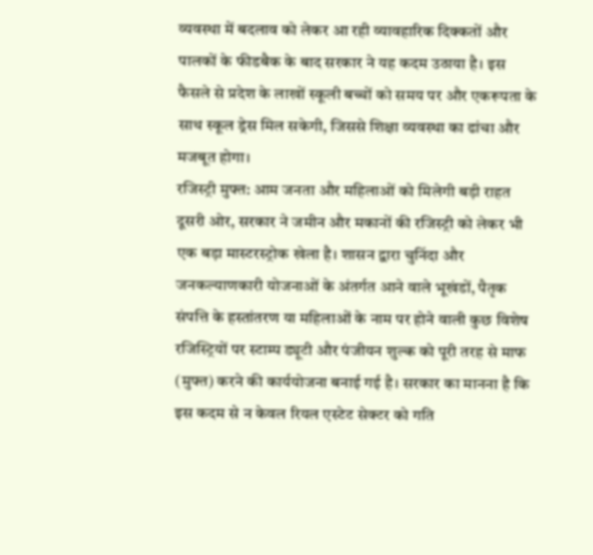व्यवस्था में बदलाव को लेकर आ रही व्यावहारिक दिक्कतों और पालकों के फीडबैक के बाद सरकार ने यह कदम उठाया है। इस फैसले से प्रदेश के लाखों स्कूली बच्चों को समय पर और एकरूपता के साथ स्कूल ड्रेस मिल सकेगी, जिससे शिक्षा व्यवस्था का ढांचा और मजबूत होगा।
रजिस्ट्री मुफ्त: आम जनता और महिलाओं को मिलेगी बड़ी राहत दूसरी ओर, सरकार ने जमीन और मकानों की रजिस्ट्री को लेकर भी एक बड़ा मास्टरस्ट्रोक खेला है। शासन द्वारा चुनिंदा और जनकल्याणकारी योजनाओं के अंतर्गत आने वाले भूखंडों, पैतृक संपत्ति के हस्तांतरण या महिलाओं के नाम पर होने वाली कुछ विशेष रजिस्ट्रियों पर स्टाम्प ड्यूटी और पंजीयन शुल्क को पूरी तरह से माफ (मुफ्त) करने की कार्ययोजना बनाई गई है। सरकार का मानना है कि इस कदम से न केवल रियल एस्टेट सेक्टर को गति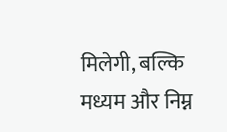मिलेगी, बल्कि मध्यम और निम्न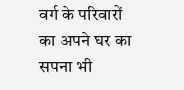वर्ग के परिवारों का अपने घर का सपना भी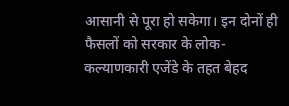आसानी से पूरा हो सकेगा। इन दोनों ही फैसलों को सरकार के लोक-कल्याणकारी एजेंडे के तहत बेहद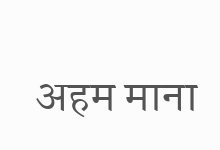अहम माना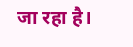जा रहा है।